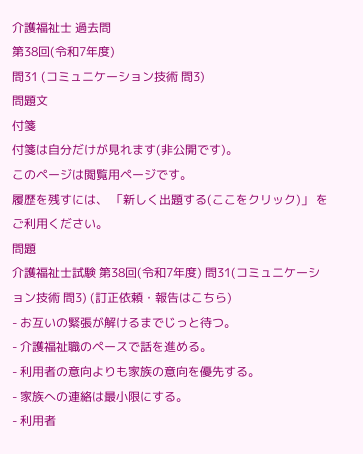介護福祉士 過去問
第38回(令和7年度)
問31 (コミュニケーション技術 問3)
問題文
付箋
付箋は自分だけが見れます(非公開です)。
このページは閲覧用ページです。
履歴を残すには、 「新しく出題する(ここをクリック)」 をご利用ください。
問題
介護福祉士試験 第38回(令和7年度) 問31(コミュニケーション技術 問3) (訂正依頼・報告はこちら)
- お互いの緊張が解けるまでじっと待つ。
- 介護福祉職のペースで話を進める。
- 利用者の意向よりも家族の意向を優先する。
- 家族への連絡は最小限にする。
- 利用者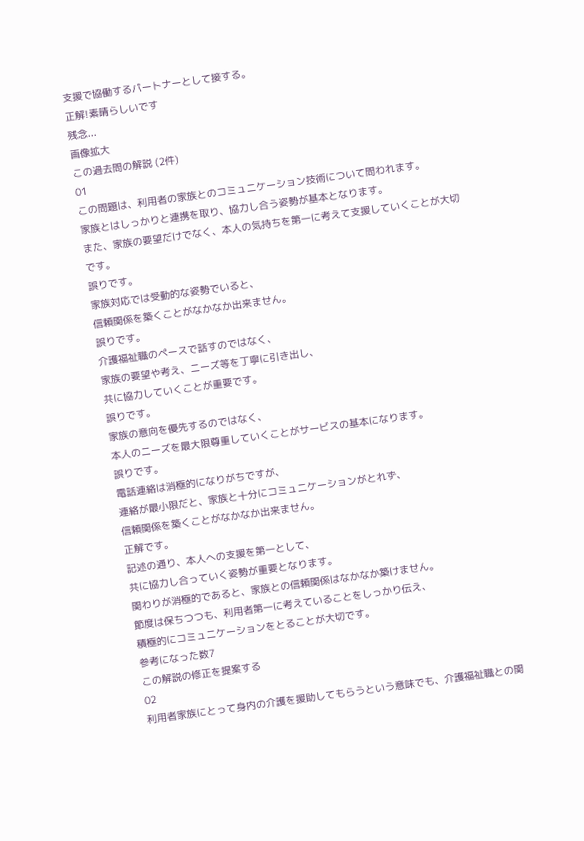支援で協働するパートナーとして接する。
正解!素晴らしいです
残念...
画像拡大
この過去問の解説 (2件)
01
この問題は、利用者の家族とのコミュニケーション技術について問われます。
家族とはしっかりと連携を取り、協力し合う姿勢が基本となります。
また、家族の要望だけでなく、本人の気持ちを第一に考えて支援していくことが大切です。
誤りです。
家族対応では受動的な姿勢でいると、
信頼関係を築くことがなかなか出来ません。
誤りです。
介護福祉職のペースで話すのではなく、
家族の要望や考え、ニーズ等を丁寧に引き出し、
共に協力していくことが重要です。
誤りです。
家族の意向を優先するのではなく、
本人のニーズを最大限尊重していくことがサービスの基本になります。
誤りです。
電話連絡は消極的になりがちですが、
連絡が最小限だと、家族と十分にコミュニケーションがとれず、
信頼関係を築くことがなかなか出来ません。
正解です。
記述の通り、本人への支援を第一として、
共に協力し合っていく姿勢が重要となります。
関わりが消極的であると、家族との信頼関係はなかなか築けません。
節度は保ちつつも、利用者第一に考えていることをしっかり伝え、
積極的にコミュニケーションをとることが大切です。
参考になった数7
この解説の修正を提案する
02
利用者家族にとって身内の介護を援助してもらうという意味でも、介護福祉職との関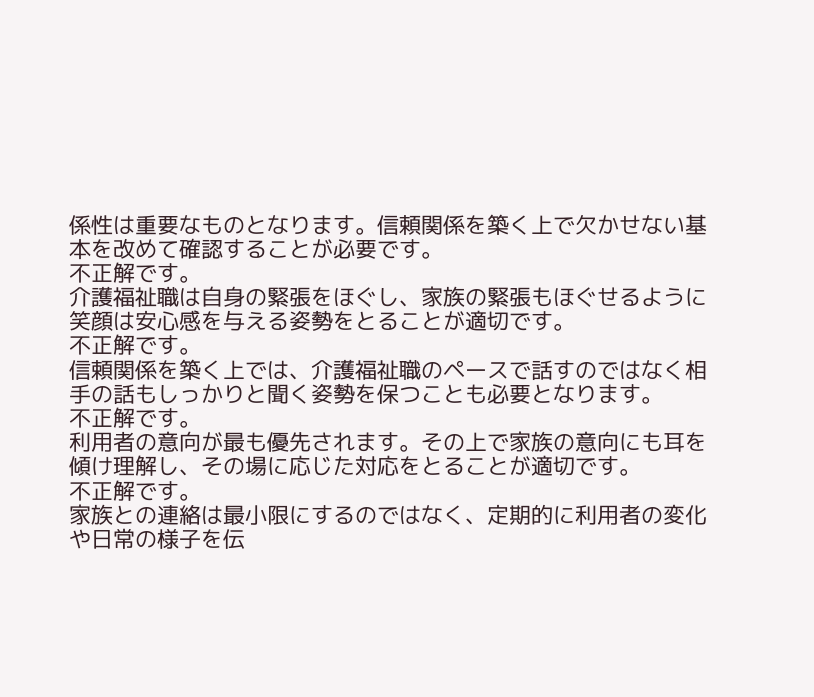係性は重要なものとなります。信頼関係を築く上で欠かせない基本を改めて確認することが必要です。
不正解です。
介護福祉職は自身の緊張をほぐし、家族の緊張もほぐせるように笑顔は安心感を与える姿勢をとることが適切です。
不正解です。
信頼関係を築く上では、介護福祉職のペースで話すのではなく相手の話もしっかりと聞く姿勢を保つことも必要となります。
不正解です。
利用者の意向が最も優先されます。その上で家族の意向にも耳を傾け理解し、その場に応じた対応をとることが適切です。
不正解です。
家族との連絡は最小限にするのではなく、定期的に利用者の変化や日常の様子を伝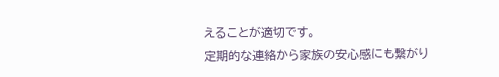えることが適切です。
定期的な連絡から家族の安心感にも繋がり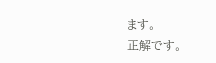ます。
正解です。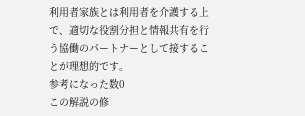利用者家族とは利用者を介護する上で、適切な役割分担と情報共有を行う協働のパートナーとして接することが理想的です。
参考になった数0
この解説の修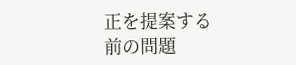正を提案する
前の問題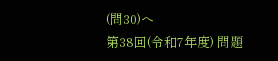(問30)へ
第38回(令和7年度) 問題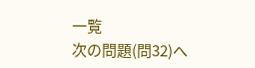一覧
次の問題(問32)へ